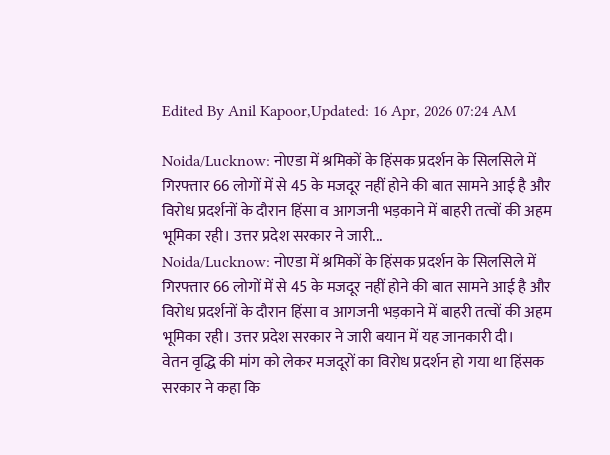Edited By Anil Kapoor,Updated: 16 Apr, 2026 07:24 AM

Noida/Lucknow: नोएडा में श्रमिकों के हिंसक प्रदर्शन के सिलसिले में गिरफ्तार 66 लोगों में से 45 के मजदूर नहीं होने की बात सामने आई है और विरोध प्रदर्शनों के दौरान हिंसा व आगजनी भड़काने में बाहरी तत्वों की अहम भूमिका रही। उत्तर प्रदेश सरकार ने जारी...
Noida/Lucknow: नोएडा में श्रमिकों के हिंसक प्रदर्शन के सिलसिले में गिरफ्तार 66 लोगों में से 45 के मजदूर नहीं होने की बात सामने आई है और विरोध प्रदर्शनों के दौरान हिंसा व आगजनी भड़काने में बाहरी तत्वों की अहम भूमिका रही। उत्तर प्रदेश सरकार ने जारी बयान में यह जानकारी दी।
वेतन वृद्धि की मांग को लेकर मजदूरों का विरोध प्रदर्शन हो गया था हिंसक
सरकार ने कहा कि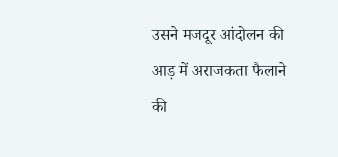उसने मजदूर आंदोलन की आड़ में अराजकता फैलाने की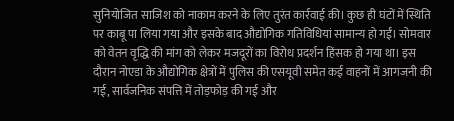सुनियोजित साजिश को नाकाम करने के लिए तुरंत कार्रवाई की। कुछ ही घंटों में स्थिति पर काबू पा लिया गया और इसके बाद औद्योगिक गतिविधियां सामान्य हो गईं। सोमवार को वेतन वृद्धि की मांग को लेकर मजदूरों का विरोध प्रदर्शन हिंसक हो गया था। इस दौरान नोएडा के औद्योगिक क्षेत्रों में पुलिस की एसयूवी समेत कई वाहनों में आगजनी की गई, सार्वजनिक संपत्ति में तोड़फोड़ की गई और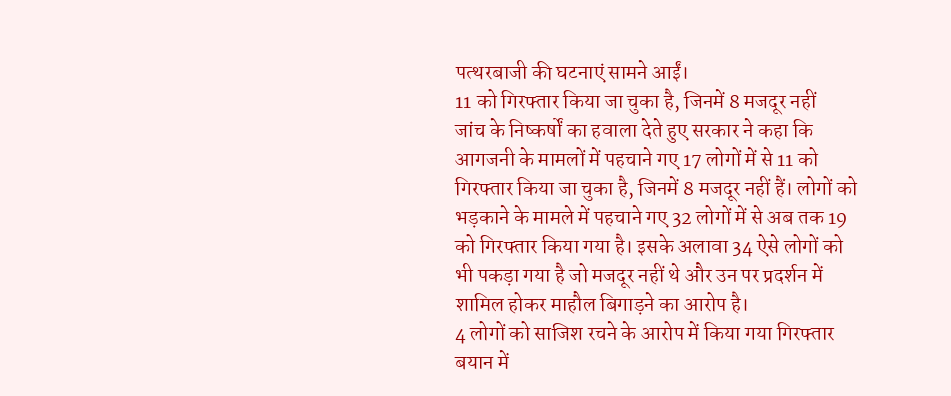पत्थरबाजी की घटनाएं सामने आईं।
11 को गिरफ्तार किया जा चुका है, जिनमें 8 मजदूर नहीं
जांच के निष्कर्षों का हवाला देते हुए सरकार ने कहा कि आगजनी के मामलों में पहचाने गए 17 लोगों में से 11 को गिरफ्तार किया जा चुका है, जिनमें 8 मजदूर नहीं हैं। लोगों को भड़काने के मामले में पहचाने गए 32 लोगों में से अब तक 19 को गिरफ्तार किया गया है। इसके अलावा 34 ऐसे लोगों को भी पकड़ा गया है जो मजदूर नहीं थे और उन पर प्रदर्शन में शामिल होकर माहौल बिगाड़ने का आरोप है।
4 लोगों को साजिश रचने के आरोप में किया गया गिरफ्तार
बयान में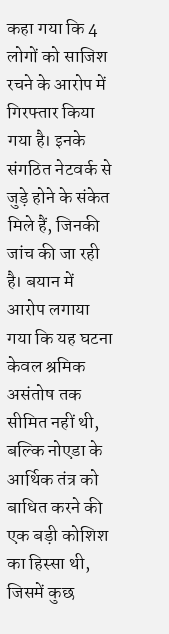कहा गया कि 4 लोगों को साजिश रचने के आरोप में गिरफ्तार किया गया है। इनके संगठित नेटवर्क से जुड़े होने के संकेत मिले हैं, जिनकी जांच की जा रही है। बयान में आरोप लगाया गया कि यह घटना केवल श्रमिक असंतोष तक सीमित नहीं थी, बल्कि नोएडा के आर्थिक तंत्र को बाधित करने की एक बड़ी कोशिश का हिस्सा थी, जिसमें कुछ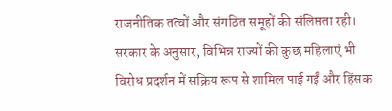राजनीतिक तत्वों और संगठित समूहों की संलिप्तता रही। सरकार के अनुसार, विभिन्न राज्यों की कुछ महिलाएं भी विरोध प्रदर्शन में सक्रिय रूप से शामिल पाई गईं और हिंसक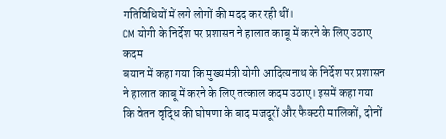गतिविधियों में लगे लोगों की मदद कर रही थीं।
CM योगी के निर्देश पर प्रशासन ने हालात काबू में करने के लिए उठाए कदम
बयान में कहा गया कि मुख्यमंत्री योगी आदित्यनाथ के निर्देश पर प्रशासन ने हालात काबू में करने के लिए तत्काल कदम उठाए। इसमें कहा गया कि वेतन वृद्धि की घोषणा के बाद मजदूरों और फैक्टरी मालिकों, दोनों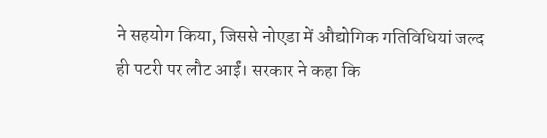ने सहयोग किया, जिससे नोएडा में औद्योगिक गतिविधियां जल्द ही पटरी पर लौट आईं। सरकार ने कहा कि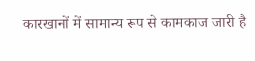कारखानों में सामान्य रूप से कामकाज जारी है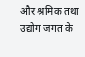और श्रमिक तथा उद्योग जगत के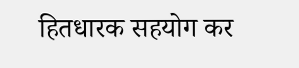हितधारक सहयोग कर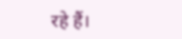रहे हैं।